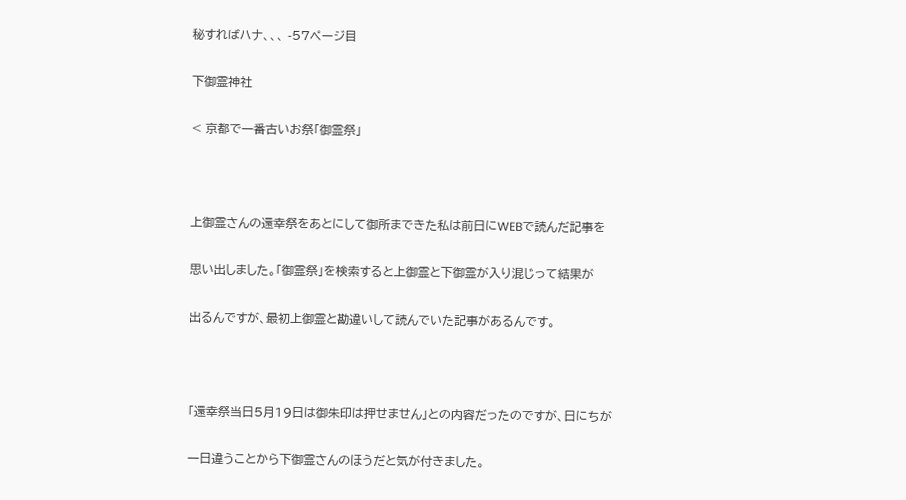秘すればハナ、、、 -57ページ目

下御霊神社

< 京都で一番古いお祭「御霊祭」



上御霊さんの還幸祭をあとにして御所まできた私は前日にWEBで読んだ記事を

思い出しました。「御霊祭」を検索すると上御霊と下御霊が入り混じって結果が

出るんですが、最初上御霊と勘違いして読んでいた記事があるんです。



「還幸祭当日5月19日は御朱印は押せません」との内容だったのですが、日にちが

一日違うことから下御霊さんのほうだと気が付きました。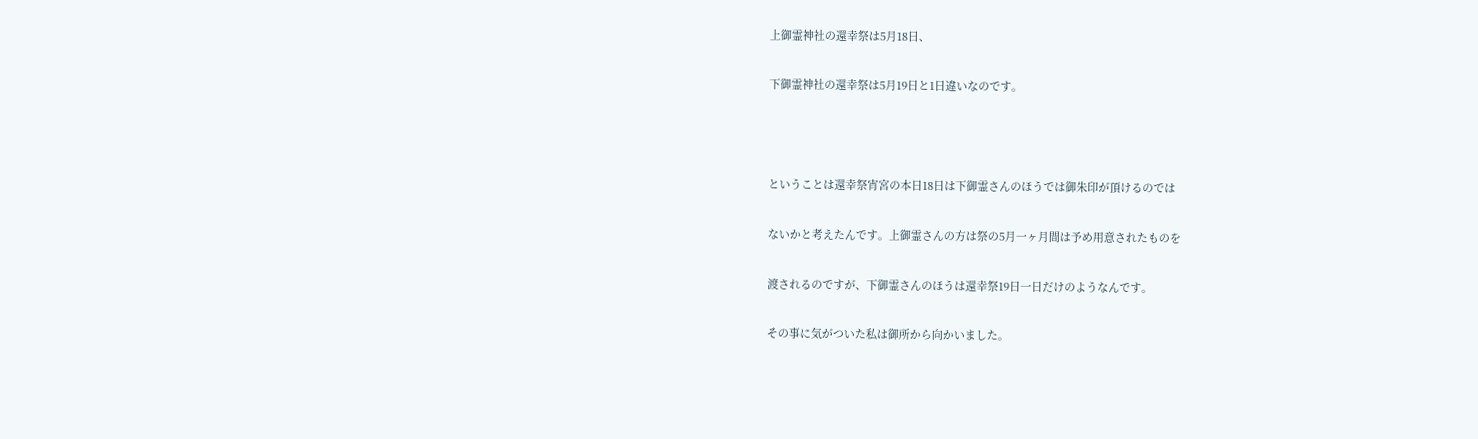上御霊神社の還幸祭は5月18日、

下御霊神社の還幸祭は5月19日と1日違いなのです。



ということは還幸祭宵宮の本日18日は下御霊さんのほうでは御朱印が頂けるのでは

ないかと考えたんです。上御霊さんの方は祭の5月一ヶ月間は予め用意されたものを

渡されるのですが、下御霊さんのほうは還幸祭19日一日だけのようなんです。

その事に気がついた私は御所から向かいました。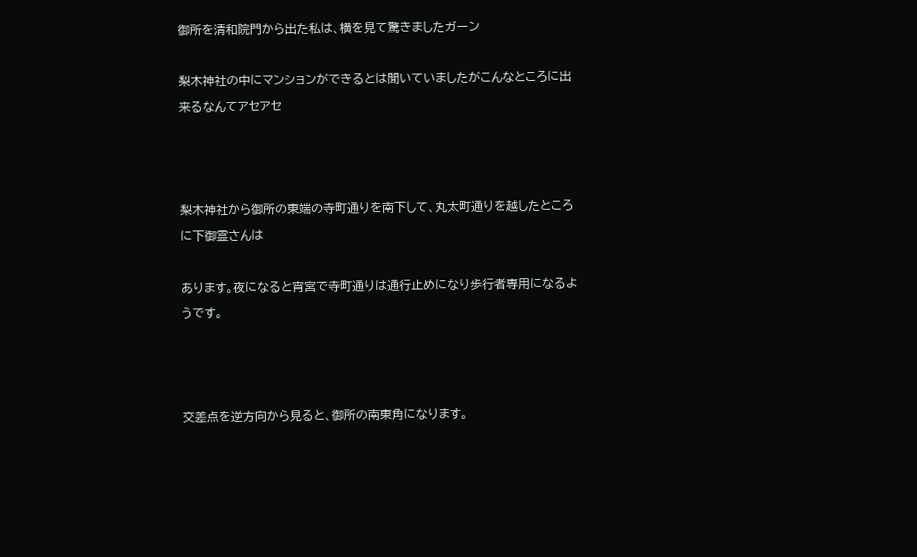御所を清和院門から出た私は、横を見て驚きましたガーン

梨木神社の中にマンションができるとは聞いていましたがこんなところに出来るなんてアセアセ



梨木神社から御所の東端の寺町通りを南下して、丸太町通りを越したところに下御霊さんは

あります。夜になると宵宮で寺町通りは通行止めになり歩行者専用になるようです。



交差点を逆方向から見ると、御所の南東角になります。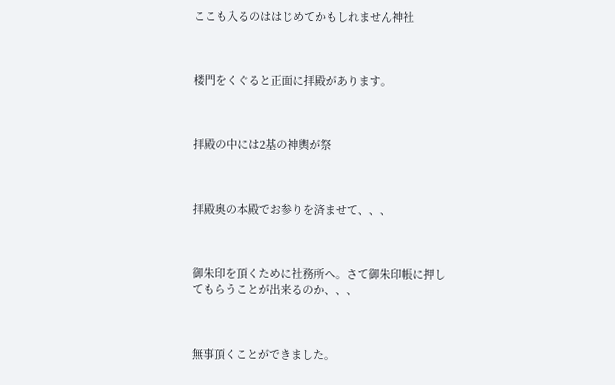ここも入るのははじめてかもしれません神社



楼門をくぐると正面に拝殿があります。



拝殿の中には2基の神輿が祭



拝殿奥の本殿でお参りを済ませて、、、



御朱印を頂くために社務所へ。さて御朱印帳に押してもらうことが出来るのか、、、



無事頂くことができました。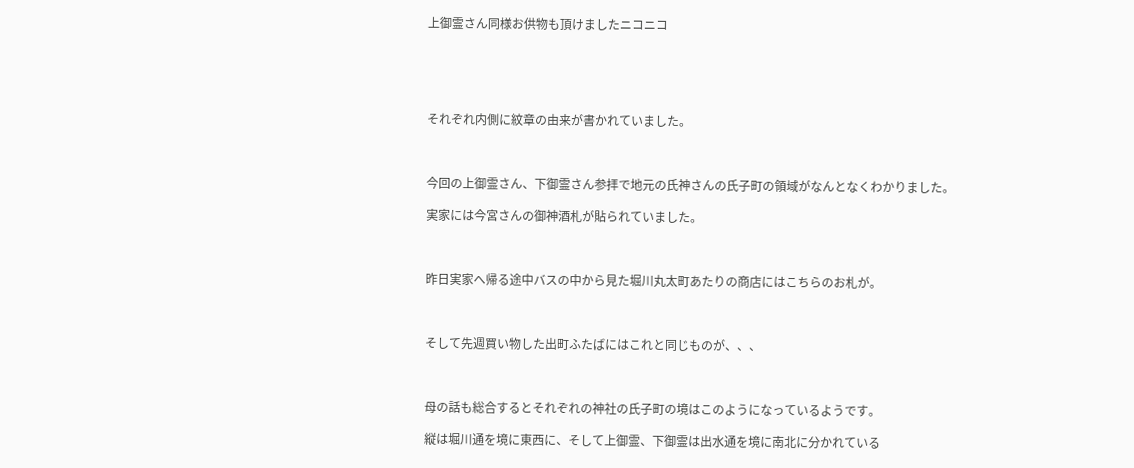上御霊さん同様お供物も頂けましたニコニコ





それぞれ内側に紋章の由来が書かれていました。



今回の上御霊さん、下御霊さん参拝で地元の氏神さんの氏子町の領域がなんとなくわかりました。

実家には今宮さんの御神酒札が貼られていました。



昨日実家へ帰る途中バスの中から見た堀川丸太町あたりの商店にはこちらのお札が。



そして先週買い物した出町ふたばにはこれと同じものが、、、



母の話も総合するとそれぞれの神社の氏子町の境はこのようになっているようです。

縦は堀川通を境に東西に、そして上御霊、下御霊は出水通を境に南北に分かれている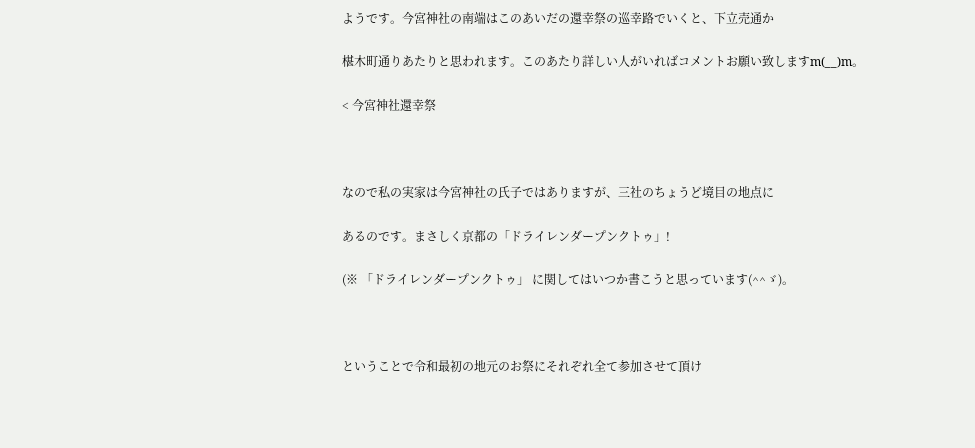ようです。今宮神社の南端はこのあいだの還幸祭の巡幸路でいくと、下立売通か

椹木町通りあたりと思われます。このあたり詳しい人がいればコメントお願い致しますm(__)m。

< 今宮神社還幸祭



なので私の実家は今宮神社の氏子ではありますが、三社のちょうど境目の地点に

あるのです。まさしく京都の「ドライレンダープンクトゥ」!

(※ 「ドライレンダープンクトゥ」 に関してはいつか書こうと思っています(^^ゞ)。



ということで令和最初の地元のお祭にそれぞれ全て参加させて頂け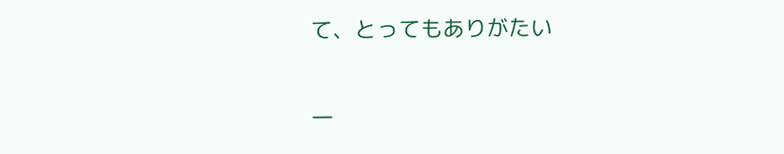て、とってもありがたい

一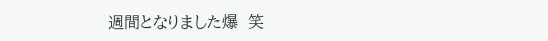週間となりました爆  笑